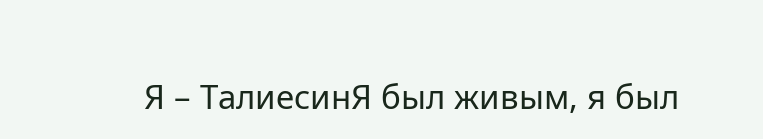Я – ТалиесинЯ был живым, я был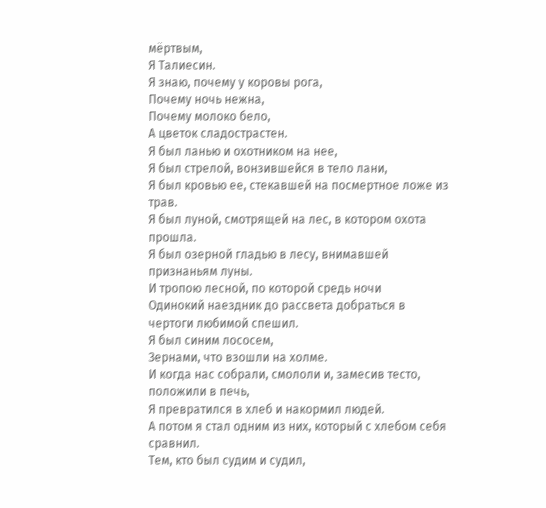мёртвым,
Я Талиесин.
Я знаю, почему у коровы рога,
Почему ночь нежна,
Почему молоко бело,
А цветок сладострастен.
Я был ланью и охотником на нее,
Я был стрелой, вонзившейся в тело лани,
Я был кровью ее, стекавшей на посмертное ложе из трав.
Я был луной, смотрящей на лес, в котором охота прошла.
Я был озерной гладью в лесу, внимавшей признаньям луны.
И тропою лесной, по которой средь ночи
Одинокий наездник до рассвета добраться в чертоги любимой спешил.
Я был синим лососем,
Зернами, что взошли на холме.
И когда нас собрали, смололи и, замесив тесто, положили в печь,
Я превратился в хлеб и накормил людей.
А потом я стал одним из них, который с хлебом себя сравнил.
Тем, кто был судим и судил,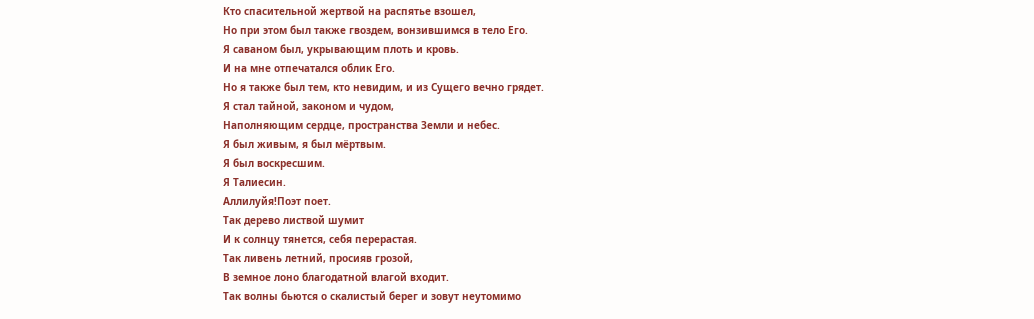Кто спасительной жертвой на распятье взошел,
Но при этом был также гвоздем, вонзившимся в тело Его.
Я саваном был, укрывающим плоть и кровь.
И на мне отпечатался облик Его.
Но я также был тем, кто невидим, и из Сущего вечно грядет.
Я стал тайной, законом и чудом,
Наполняющим сердце, пространства Земли и небес.
Я был живым, я был мёртвым.
Я был воскресшим.
Я Талиесин.
Аллилуйя!Поэт поет.
Так дерево листвой шумит
И к солнцу тянется, себя перерастая.
Так ливень летний, просияв грозой,
В земное лоно благодатной влагой входит.
Так волны бьются о скалистый берег и зовут неутомимо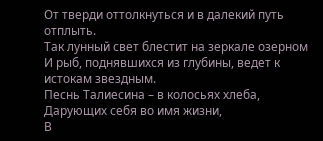От тверди оттолкнуться и в далекий путь отплыть.
Так лунный свет блестит на зеркале озерном
И рыб, поднявшихся из глубины, ведет к истокам звездным.
Песнь Талиесина – в колосьях хлеба,
Дарующих себя во имя жизни,
В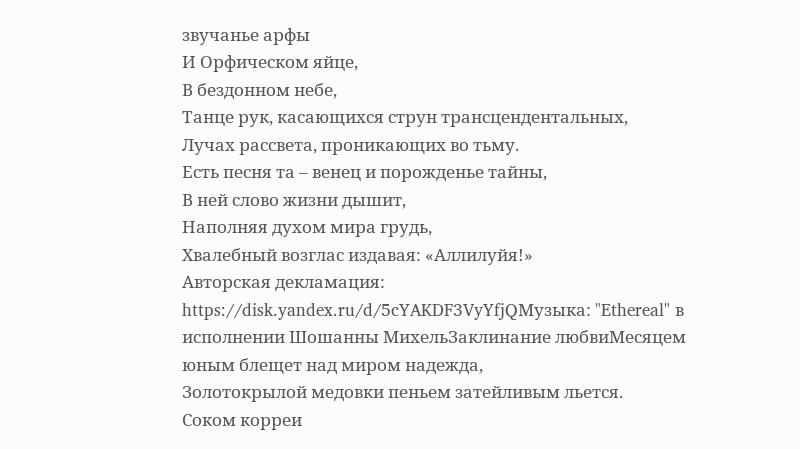звучанье арфы
И Орфическом яйце,
В бездонном небе,
Танце рук, касающихся струн трансцендентальных,
Лучах рассвета, проникающих во тьму.
Есть песня та – венец и порожденье тайны,
В ней слово жизни дышит,
Наполняя духом мира грудь,
Хвалебный возглас издавая: «Аллилуйя!»
Авторская декламация: https://disk.yandex.ru/d/5cYAKDF3VyYfjQМузыка: "Ethereal" в исполнении Шошанны МихельЗаклинание любвиМесяцем юным блещет над миром надежда,
Золотокрылой медовки пеньем затейливым льется.
Соком корреи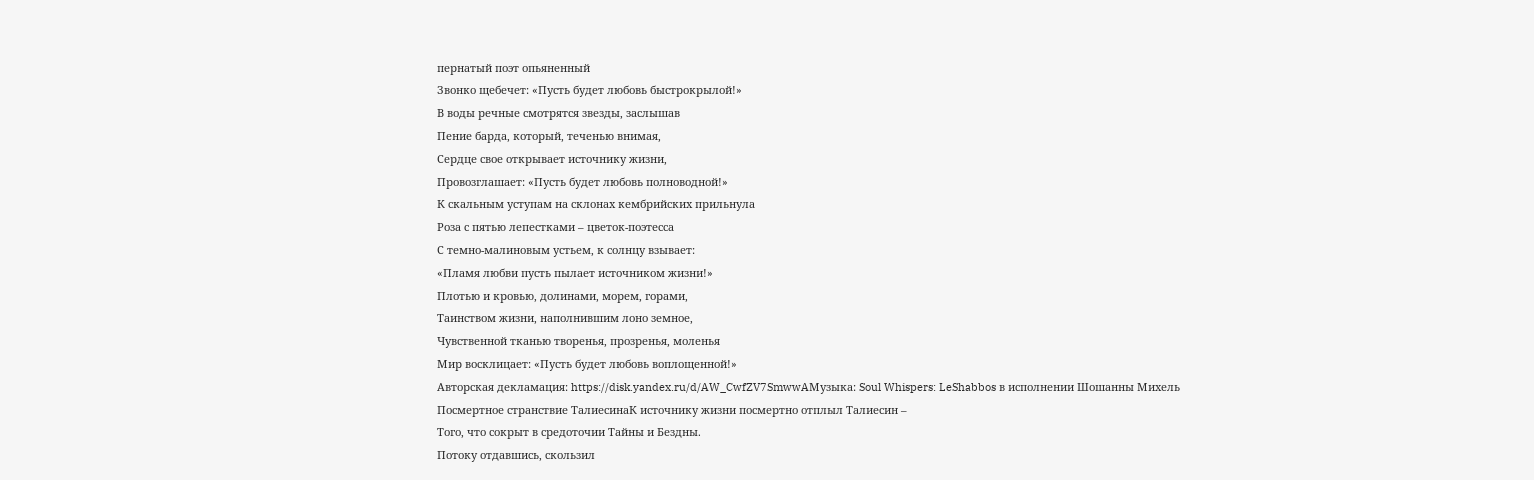пернатый поэт опьяненный
Звонко щебечет: «Пусть будет любовь быстрокрылой!»
В воды речные смотрятся звезды, заслышав
Пение барда, который, теченью внимая,
Сердце свое открывает источнику жизни,
Провозглашает: «Пусть будет любовь полноводной!»
К скальным уступам на склонах кембрийских прильнула
Роза с пятью лепестками – цветок-поэтесса
С темно-малиновым устьем, к солнцу взывает:
«Пламя любви пусть пылает источником жизни!»
Плотью и кровью, долинами, морем, горами,
Таинством жизни, наполнившим лоно земное,
Чувственной тканью творенья, прозренья, моленья
Мир восклицает: «Пусть будет любовь воплощенной!»
Авторская декламация: https://disk.yandex.ru/d/AW_CwfZV7SmwwAМузыка: Soul Whispers: LeShabbos в исполнении Шошанны Михель Посмертное странствие ТалиесинаК источнику жизни посмертно отплыл Талиесин –
Того, что сокрыт в средоточии Тайны и Бездны.
Потоку отдавшись, скользил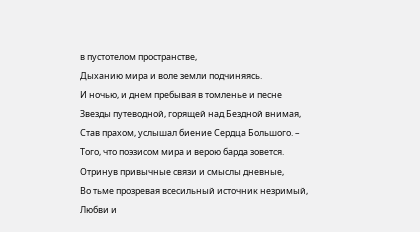в пустотелом пространстве,
Дыханию мира и воле земли подчиняясь.
И ночью, и днем пребывая в томленье и песне
Звезды путеводной, горящей над Бездной внимая,
Став прахом, услышал биение Сердца Большого. –
Того, что поэзисом мира и верою барда зовется.
Отринув привычные связи и смыслы дневные,
Во тьме прозревая всесильный источник незримый,
Любви и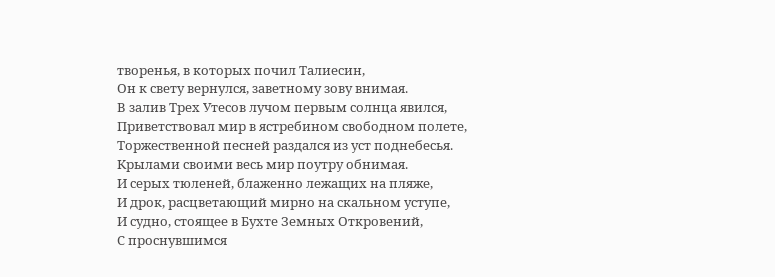творенья, в которых почил Талиесин,
Он к свету вернулся, заветному зову внимая.
В залив Трех Утесов лучом первым солнца явился,
Приветствовал мир в ястребином свободном полете,
Торжественной песней раздался из уст поднебесья.
Крылами своими весь мир поутру обнимая.
И серых тюленей, блаженно лежащих на пляже,
И дрок, расцветающий мирно на скальном уступе,
И судно, стоящее в Бухте Земных Откровений,
С проснувшимся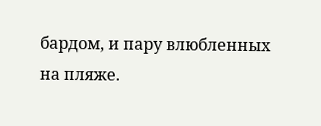бардом, и пару влюбленных на пляже.